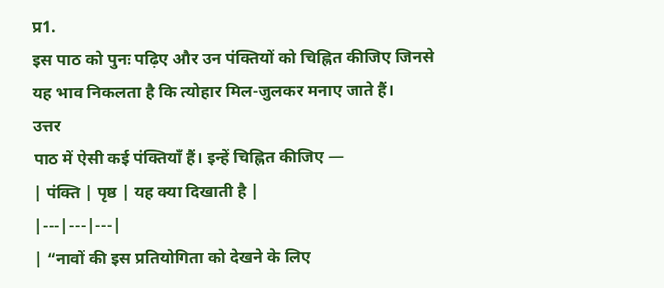प्र1.
इस पाठ को पुनः पढ़िए और उन पंक्तियों को चिह्नित कीजिए जिनसे यह भाव निकलता है कि त्योहार मिल-जुलकर मनाए जाते हैं।
उत्तर
पाठ में ऐसी कई पंक्तियाँ हैं। इन्हें चिह्नित कीजिए —
| पंक्ति | पृष्ठ | यह क्या दिखाती है |
|---|---|---|
| “नावों की इस प्रतियोगिता को देखने के लिए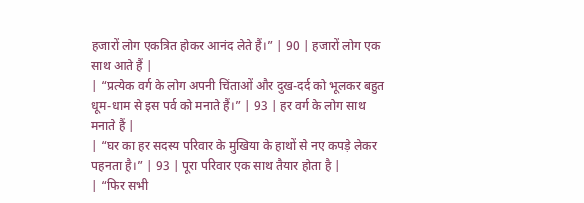हजारों लोग एकत्रित होकर आनंद लेते हैं।” | 90 | हजारों लोग एक साथ आते हैं |
| “प्रत्येक वर्ग के लोग अपनी चिंताओं और दुख-दर्द को भूलकर बहुत धूम-धाम से इस पर्व को मनाते हैं।” | 93 | हर वर्ग के लोग साथ मनाते हैं |
| “घर का हर सदस्य परिवार के मुखिया के हाथों से नए कपड़े लेकर पहनता है।” | 93 | पूरा परिवार एक साथ तैयार होता है |
| “फिर सभी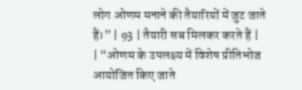लोग ओणम मनाने की तैयारियों में जुट जाते हैं।” | 93 | तैयारी सब मिलकर करते हैं |
| “ओणम के उपलक्ष्य में विशेष प्रीतिभोज आयोजित किए जाते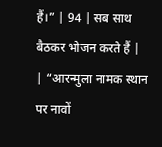हैं।” | 94 | सब साथ बैठकर भोजन करते हैं |
| “आरन्मुला नामक स्थान पर नावों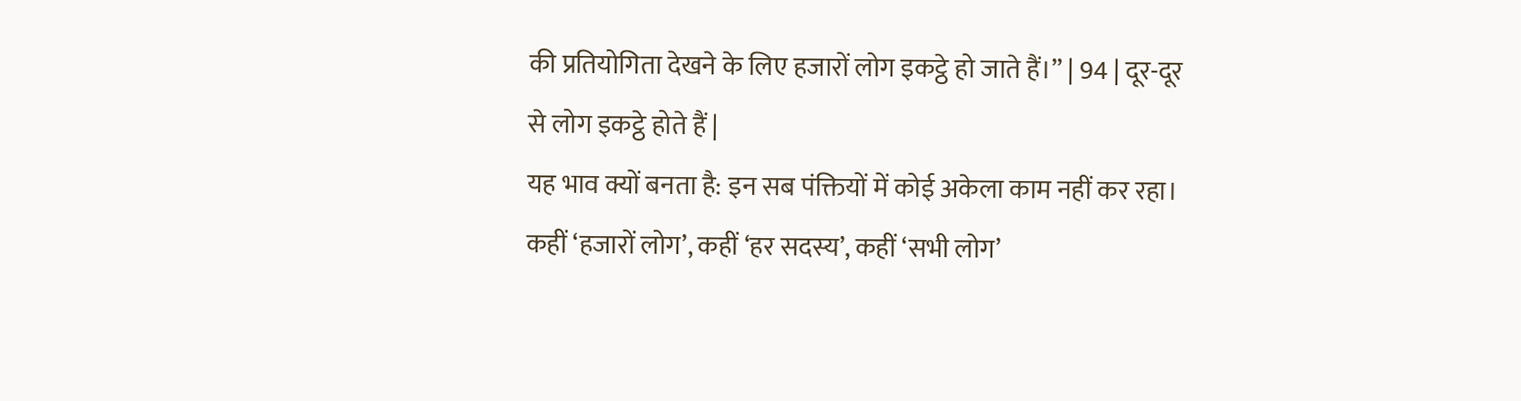की प्रतियोगिता देखने के लिए हजारों लोग इकट्ठे हो जाते हैं।” | 94 | दूर-दूर से लोग इकट्ठे होते हैं |
यह भाव क्यों बनता है: इन सब पंक्तियों में कोई अकेला काम नहीं कर रहा। कहीं ‘हजारों लोग’, कहीं ‘हर सदस्य’, कहीं ‘सभी लोग’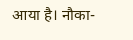आया है। नौका-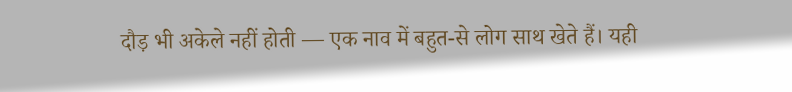दौड़ भी अकेले नहीं होती — एक नाव में बहुत-से लोग साथ खेते हैं। यही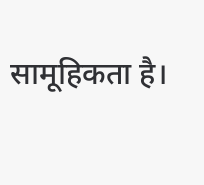सामूहिकता है।